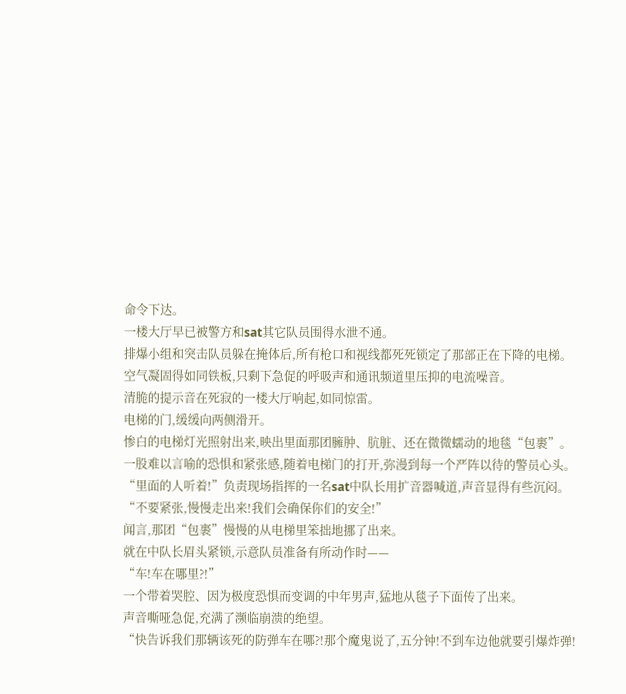命令下达。
一楼大厅早已被警方和sat其它队员围得水泄不通。
排爆小组和突击队员躲在掩体后,所有枪口和视线都死死锁定了那部正在下降的电梯。
空气凝固得如同铁板,只剩下急促的呼吸声和通讯频道里压抑的电流噪音。
清脆的提示音在死寂的一楼大厅响起,如同惊雷。
电梯的门,缓缓向两侧滑开。
惨白的电梯灯光照射出来,映出里面那团臃肿、肮脏、还在微微蠕动的地毯“包裹”。
一股难以言喻的恐惧和紧张感,随着电梯门的打开,弥漫到每一个严阵以待的警员心头。
“里面的人听着!”负责现场指挥的一名sat中队长用扩音器喊道,声音显得有些沉闷。
“不要紧张,慢慢走出来!我们会确保你们的安全!”
闻言,那团“包裹”慢慢的从电梯里笨拙地挪了出来。
就在中队长眉头紧锁,示意队员准备有所动作时——
“车!车在哪里?!”
一个带着哭腔、因为极度恐惧而变调的中年男声,猛地从毯子下面传了出来。
声音嘶哑急促,充满了濒临崩溃的绝望。
“快告诉我们那辆该死的防弹车在哪?!那个魔鬼说了,五分钟!不到车边他就要引爆炸弹!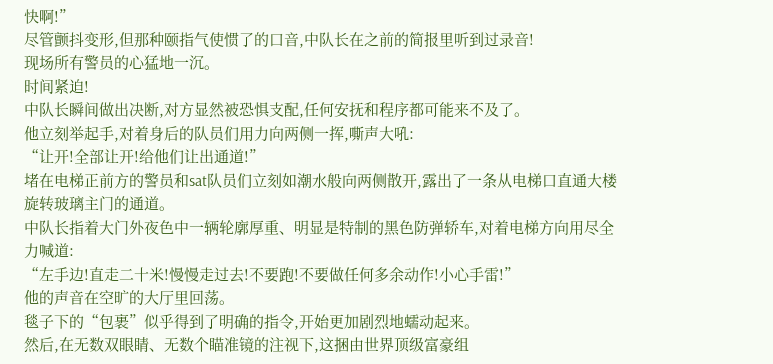快啊!”
尽管颤抖变形,但那种颐指气使惯了的口音,中队长在之前的简报里听到过录音!
现场所有警员的心猛地一沉。
时间紧迫!
中队长瞬间做出决断,对方显然被恐惧支配,任何安抚和程序都可能来不及了。
他立刻举起手,对着身后的队员们用力向两侧一挥,嘶声大吼:
“让开!全部让开!给他们让出通道!”
堵在电梯正前方的警员和sat队员们立刻如潮水般向两侧散开,露出了一条从电梯口直通大楼旋转玻璃主门的通道。
中队长指着大门外夜色中一辆轮廓厚重、明显是特制的黑色防弹轿车,对着电梯方向用尽全力喊道:
“左手边!直走二十米!慢慢走过去!不要跑!不要做任何多余动作!小心手雷!”
他的声音在空旷的大厅里回荡。
毯子下的“包裹”似乎得到了明确的指令,开始更加剧烈地蠕动起来。
然后,在无数双眼睛、无数个瞄准镜的注视下,这捆由世界顶级富豪组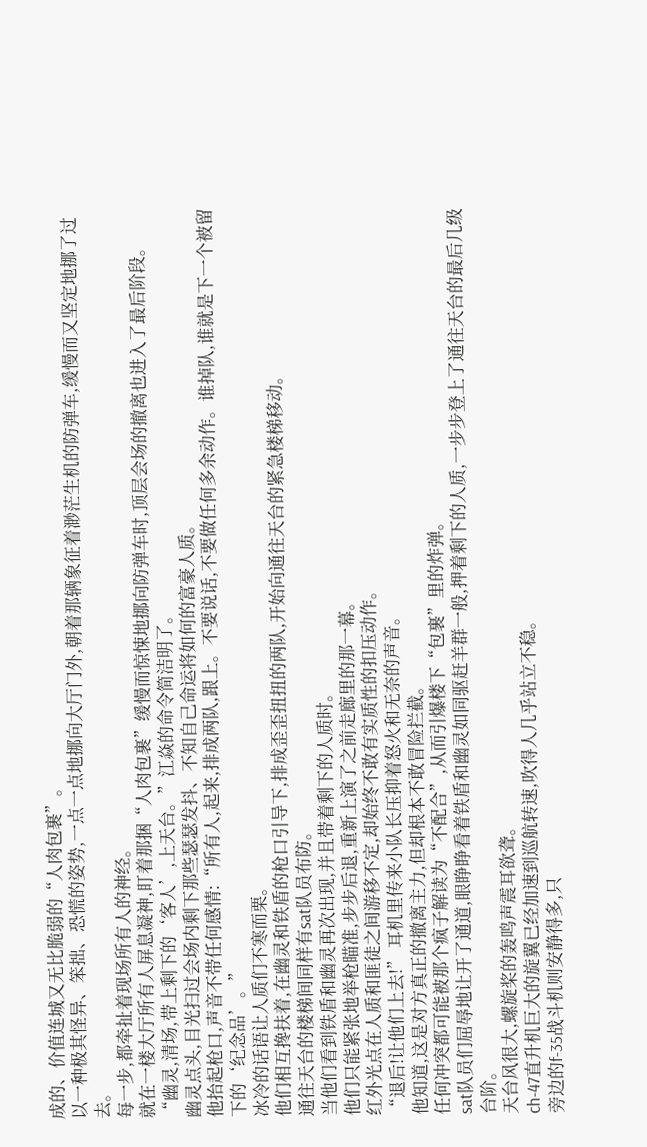成的、价值连城又无比脆弱的“人肉包裹”。
以一种极其怪异、笨拙、恐慌的姿势,一点一点地挪向大厅门外,朝着那辆象征着渺茫生机的防弹车,缓慢而又坚定地挪了过去。
每一步,都牵扯着现场所有人的神经。
就在一楼大厅所有人屏息凝神,盯着那捆“人肉包裹”缓慢而惊悚地挪向防弹车时,顶层会场的撤离也进入了最后阶段。
“幽灵,清场,带上剩下的‘客人’,上天台。”江焱的命令简洁明了。
幽灵点头,目光扫过会场内剩下那些瑟瑟发抖、不知自己命运将如何的富豪人质。
他抬起枪口,声音不带任何感情:“所有人,起来,排成两队,跟上。不要说话,不要做任何多余动作。谁掉队,谁就是下一个被留下的‘纪念品’。”
冰冷的话语让人质们不寒而栗。
他们相互搀扶着,在幽灵和铁盾的枪口引导下,排成歪歪扭扭的两队,开始向通往天台的紧急楼梯移动。
通往天台的楼梯间同样有sat队员布防。
当他们看到铁盾和幽灵再次出现,并且带着剩下的人质时。
他们只能紧张地举枪瞄准,步步后退,重新上演了之前走廊里的那一幕。
红外光点在人质和匪徒之间游移不定,却始终不敢有实质性的扣压动作。
“退后!让他们上去!” 耳机里传来小队长压抑着怒火和无奈的声音。
他知道,这是对方真正的撤离主力,但却根本不敢冒险拦截。
任何冲突都可能被那个疯子解读为“不配合”,从而引爆楼下“包裹”里的炸弹。
sat队员们屈辱地让开了通道,眼睁睁看着铁盾和幽灵如同驱赶羊群一般,押着剩下的人质,一步步登上了通往天台的最后几级台阶。
天台风很大,螺旋桨的轰鸣声震耳欲聋。
ch-47直升机巨大的旋翼已经加速到巡航转速,吹得人几乎站立不稳。
旁边的f-35战斗机则安静得多,只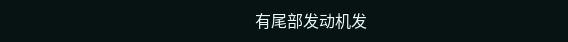有尾部发动机发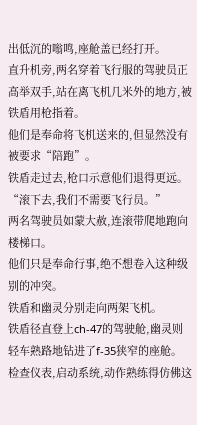出低沉的嗡鸣,座舱盖已经打开。
直升机旁,两名穿着飞行服的驾驶员正高举双手,站在离飞机几米外的地方,被铁盾用枪指着。
他们是奉命将飞机送来的,但显然没有被要求“陪跑”。
铁盾走过去,枪口示意他们退得更远。
“滚下去,我们不需要飞行员。”
两名驾驶员如蒙大赦,连滚带爬地跑向楼梯口。
他们只是奉命行事,绝不想卷入这种级别的冲突。
铁盾和幽灵分别走向两架飞机。
铁盾径直登上ch-47的驾驶舱,幽灵则轻车熟路地钻进了f-35狭窄的座舱。
检查仪表,启动系统,动作熟练得仿佛这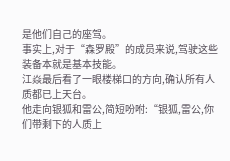是他们自己的座驾。
事实上,对于“森罗殿”的成员来说,驾驶这些装备本就是基本技能。
江焱最后看了一眼楼梯口的方向,确认所有人质都已上天台。
他走向银狐和雷公,简短吩咐:“银狐,雷公,你们带剩下的人质上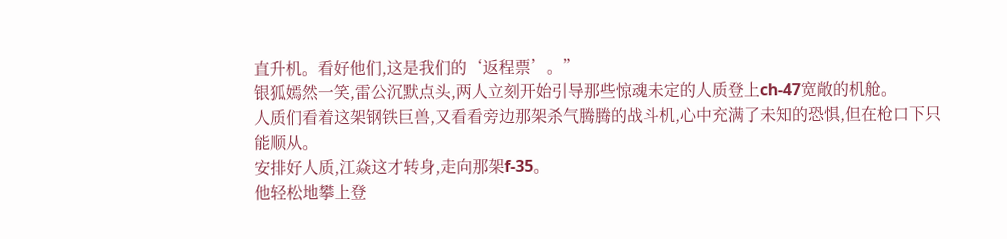直升机。看好他们,这是我们的‘返程票’。”
银狐嫣然一笑,雷公沉默点头,两人立刻开始引导那些惊魂未定的人质登上ch-47宽敞的机舱。
人质们看着这架钢铁巨兽,又看看旁边那架杀气腾腾的战斗机,心中充满了未知的恐惧,但在枪口下只能顺从。
安排好人质,江焱这才转身,走向那架f-35。
他轻松地攀上登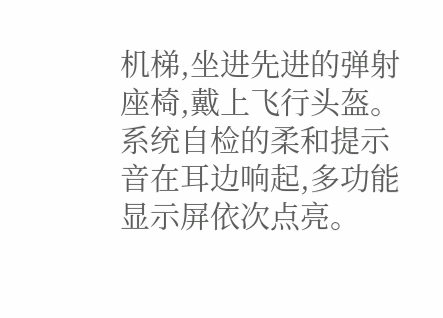机梯,坐进先进的弹射座椅,戴上飞行头盔。
系统自检的柔和提示音在耳边响起,多功能显示屏依次点亮。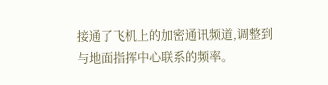接通了飞机上的加密通讯频道,调整到与地面指挥中心联系的频率。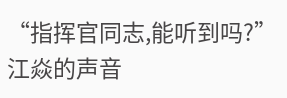“指挥官同志,能听到吗?”
江焱的声音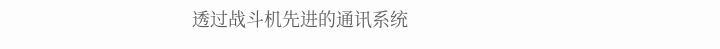透过战斗机先进的通讯系统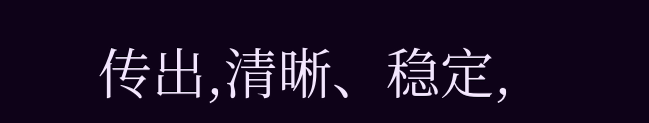传出,清晰、稳定,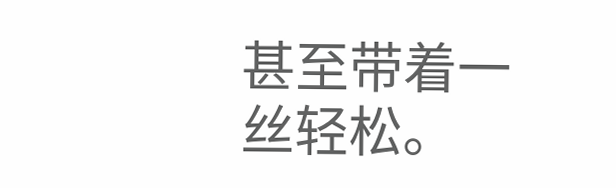甚至带着一丝轻松。